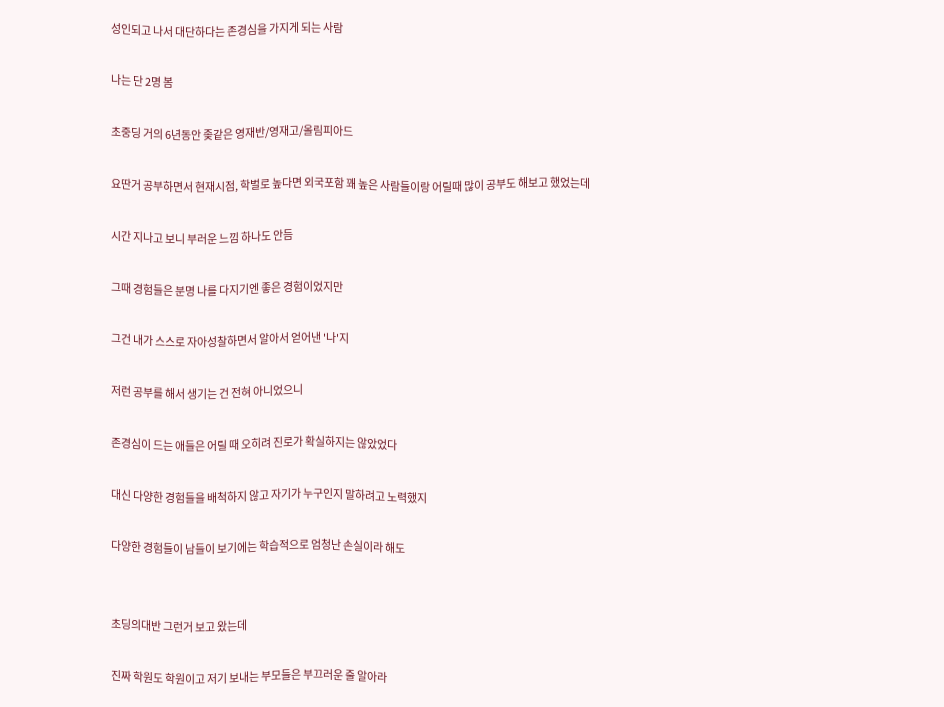성인되고 나서 대단하다는 존경심을 가지게 되는 사람

나는 단 2명 봄

초중딩 거의 6년동안 좆같은 영재반/영재고/올림피아드

요딴거 공부하면서 현재시점, 학벌로 높다면 외국포함 꽤 높은 사람들이랑 어릴때 많이 공부도 해보고 했었는데

시간 지나고 보니 부러운 느낌 하나도 안듬

그때 경험들은 분명 나를 다지기엔 좋은 경험이었지만

그건 내가 스스로 자아성찰하면서 알아서 얻어낸 '나'지

저런 공부를 해서 생기는 건 전혀 아니었으니

존경심이 드는 애들은 어릴 때 오히려 진로가 확실하지는 않았었다

대신 다양한 경험들을 배척하지 않고 자기가 누구인지 말하려고 노력했지

다양한 경험들이 남들이 보기에는 학습적으로 엄청난 손실이라 해도


초딩의대반 그런거 보고 왔는데

진짜 학원도 학원이고 저기 보내는 부모들은 부끄러운 줄 알아라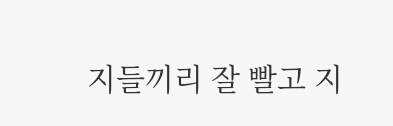지들끼리 잘 빨고 지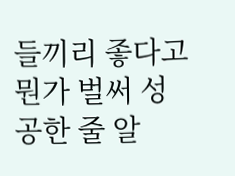들끼리 좋다고 뭔가 벌써 성공한 줄 알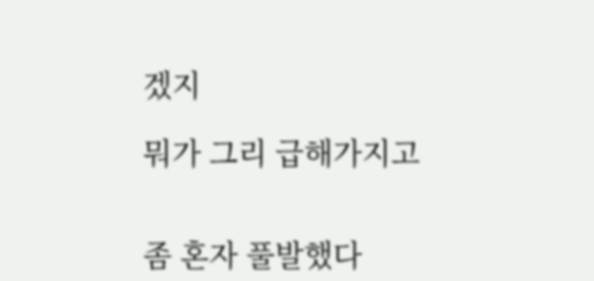겠지

뭐가 그리 급해가지고


좀 혼자 풀발했다